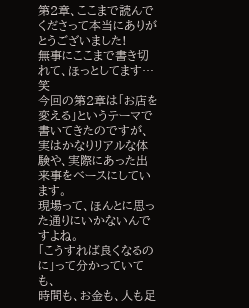第2章、ここまで読んでくださって本当にありがとうございました!
無事にここまで書き切れて、ほっとしてます…笑
今回の第2章は「お店を変える」というテーマで書いてきたのですが、
実はかなりリアルな体験や、実際にあった出来事をベースにしています。
現場って、ほんとに思った通りにいかないんですよね。
「こうすれば良くなるのに」って分かっていても、
時間も、お金も、人も足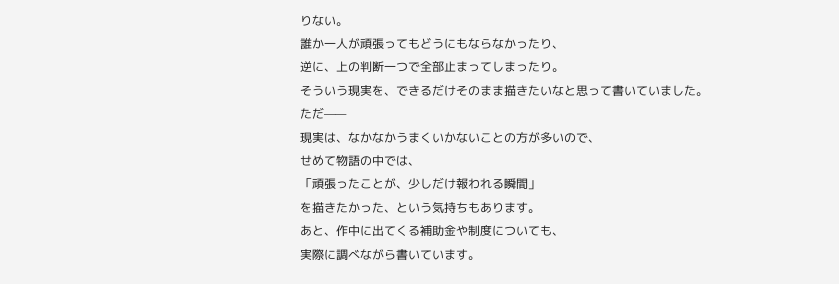りない。
誰か一人が頑張ってもどうにもならなかったり、
逆に、上の判断一つで全部止まってしまったり。
そういう現実を、できるだけそのまま描きたいなと思って書いていました。
ただ——
現実は、なかなかうまくいかないことの方が多いので、
せめて物語の中では、
「頑張ったことが、少しだけ報われる瞬間」
を描きたかった、という気持ちもあります。
あと、作中に出てくる補助金や制度についても、
実際に調べながら書いています。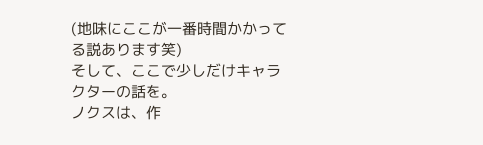(地味にここが一番時間かかってる説あります笑)
そして、ここで少しだけキャラクターの話を。
ノクスは、作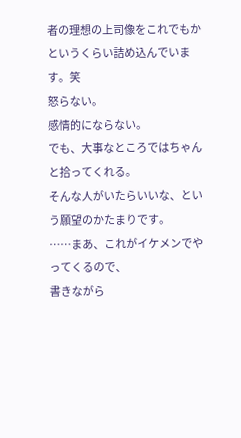者の理想の上司像をこれでもかというくらい詰め込んでいます。笑
怒らない。
感情的にならない。
でも、大事なところではちゃんと拾ってくれる。
そんな人がいたらいいな、という願望のかたまりです。
……まあ、これがイケメンでやってくるので、
書きながら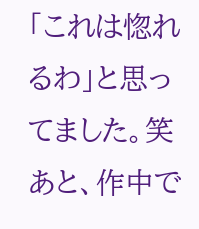「これは惚れるわ」と思ってました。笑
あと、作中で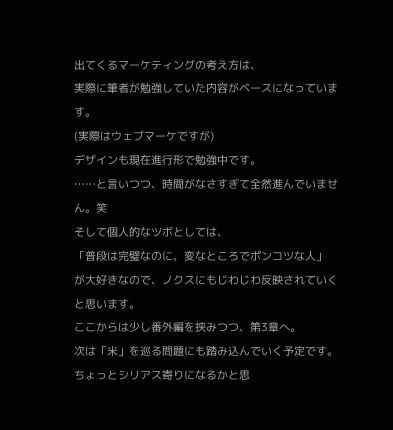出てくるマーケティングの考え方は、
実際に筆者が勉強していた内容がベースになっています。
(実際はウェブマーケですが)
デザインも現在進行形で勉強中です。
……と言いつつ、時間がなさすぎて全然進んでいません。笑
そして個人的なツボとしては、
「普段は完璧なのに、変なところでポンコツな人」
が大好きなので、ノクスにもじわじわ反映されていくと思います。
ここからは少し番外編を挟みつつ、第3章へ。
次は「米」を巡る問題にも踏み込んでいく予定です。
ちょっとシリアス寄りになるかと思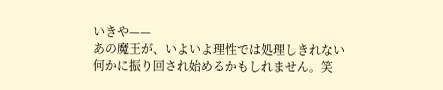いきや——
あの魔王が、いよいよ理性では処理しきれない何かに振り回され始めるかもしれません。笑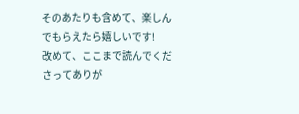そのあたりも含めて、楽しんでもらえたら嬉しいです!
改めて、ここまで読んでくださってありが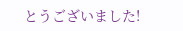とうございました!